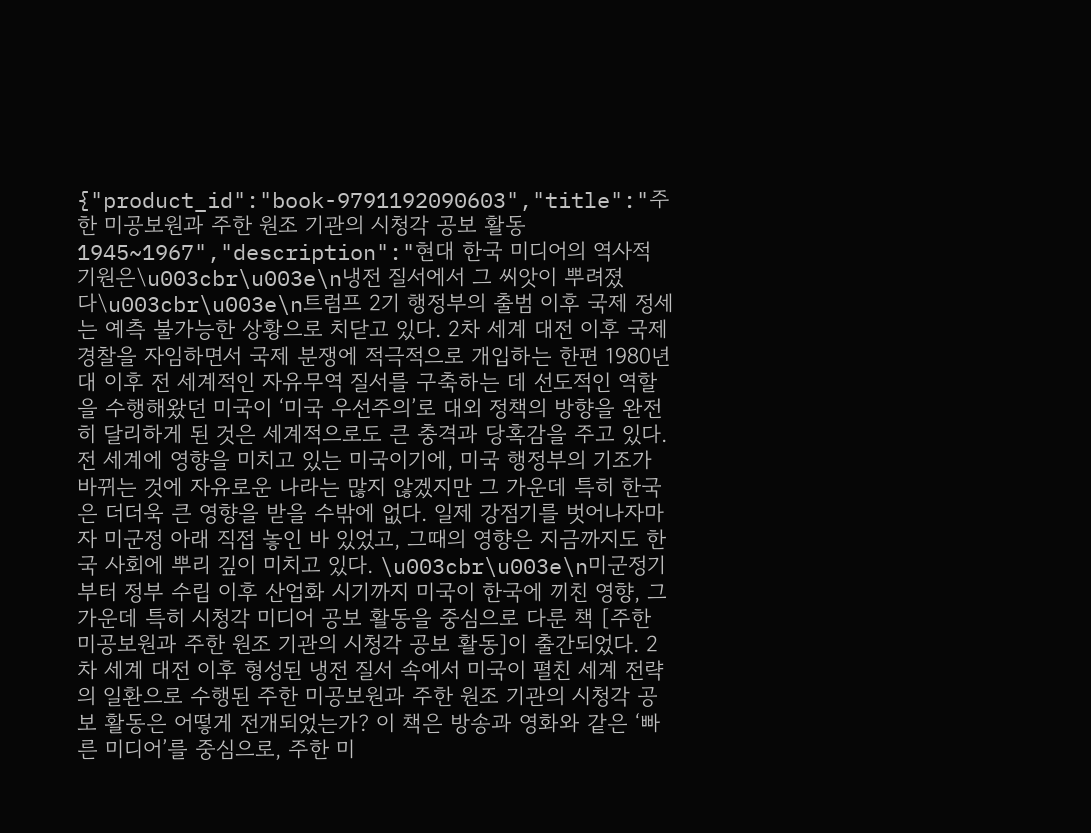{"product_id":"book-9791192090603","title":"주한 미공보원과 주한 원조 기관의 시청각 공보 활동 1945~1967","description":"현대 한국 미디어의 역사적 기원은\u003cbr\u003e\n냉전 질서에서 그 씨앗이 뿌려졌다\u003cbr\u003e\n트럼프 2기 행정부의 출범 이후 국제 정세는 예측 불가능한 상황으로 치닫고 있다. 2차 세계 대전 이후 국제 경찰을 자임하면서 국제 분쟁에 적극적으로 개입하는 한편 1980년대 이후 전 세계적인 자유무역 질서를 구축하는 데 선도적인 역할을 수행해왔던 미국이 ‘미국 우선주의’로 대외 정책의 방향을 완전히 달리하게 된 것은 세계적으로도 큰 충격과 당혹감을 주고 있다. 전 세계에 영향을 미치고 있는 미국이기에, 미국 행정부의 기조가 바뀌는 것에 자유로운 나라는 많지 않겠지만 그 가운데 특히 한국은 더더욱 큰 영향을 받을 수밖에 없다. 일제 강점기를 벗어나자마자 미군정 아래 직접 놓인 바 있었고, 그때의 영향은 지금까지도 한국 사회에 뿌리 깊이 미치고 있다. \u003cbr\u003e\n미군정기부터 정부 수립 이후 산업화 시기까지 미국이 한국에 끼친 영향, 그 가운데 특히 시청각 미디어 공보 활동을 중심으로 다룬 책 [주한 미공보원과 주한 원조 기관의 시청각 공보 활동]이 출간되었다. 2차 세계 대전 이후 형성된 냉전 질서 속에서 미국이 펼친 세계 전략의 일환으로 수행된 주한 미공보원과 주한 원조 기관의 시청각 공보 활동은 어떻게 전개되었는가? 이 책은 방송과 영화와 같은 ‘빠른 미디어’를 중심으로, 주한 미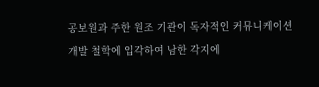공보원과 주한 원조 기관이 독자적인 커뮤니케이션 개발 철학에 입각하여 남한 각지에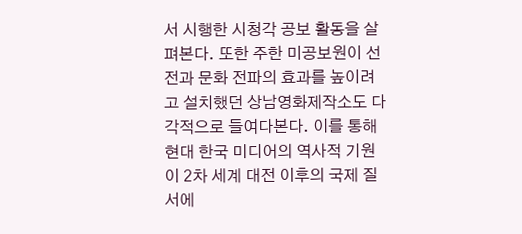서 시행한 시청각 공보 활동을 살펴본다. 또한 주한 미공보원이 선전과 문화 전파의 효과를 높이려고 설치했던 상남영화제작소도 다각적으로 들여다본다. 이를 통해 현대 한국 미디어의 역사적 기원이 2차 세계 대전 이후의 국제 질서에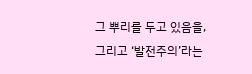그 뿌리를 두고 있음을, 그리고 ‘발전주의’라는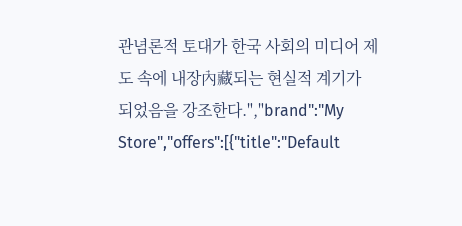관념론적 토대가 한국 사회의 미디어 제도 속에 내장內藏되는 현실적 계기가 되었음을 강조한다.","brand":"My Store","offers":[{"title":"Default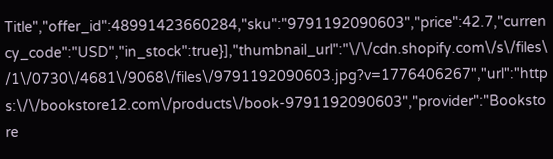Title","offer_id":48991423660284,"sku":"9791192090603","price":42.7,"currency_code":"USD","in_stock":true}],"thumbnail_url":"\/\/cdn.shopify.com\/s\/files\/1\/0730\/4681\/9068\/files\/9791192090603.jpg?v=1776406267","url":"https:\/\/bookstore12.com\/products\/book-9791192090603","provider":"Bookstore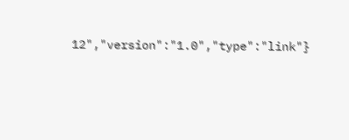12","version":"1.0","type":"link"}